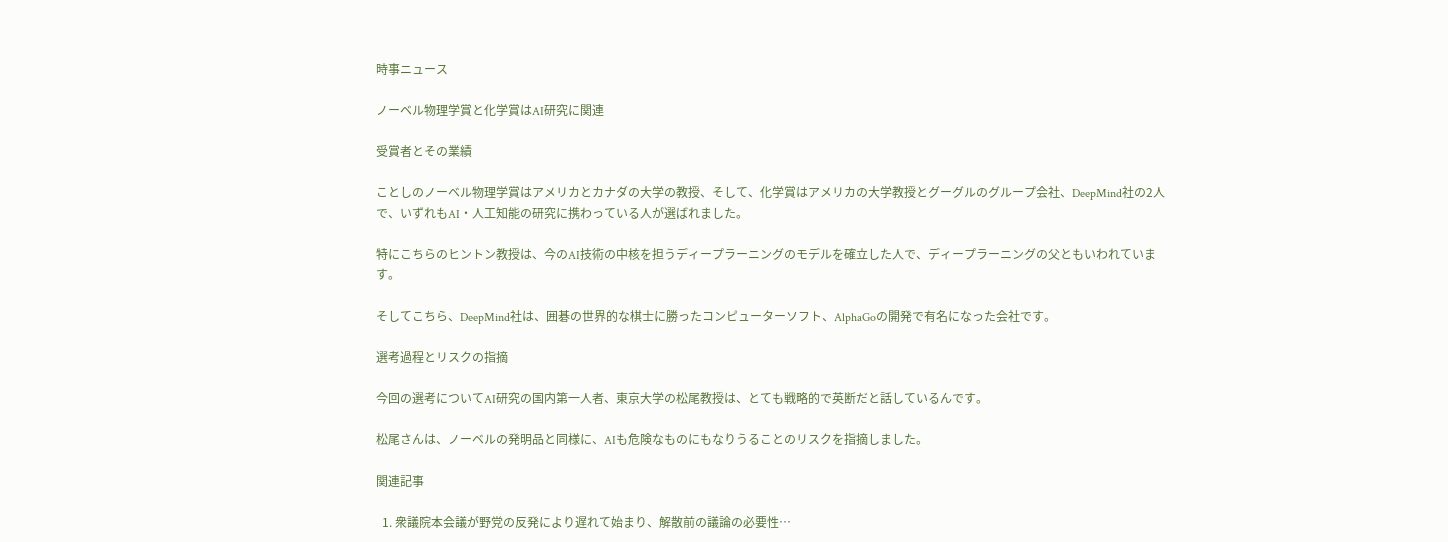時事ニュース

ノーベル物理学賞と化学賞はAI研究に関連

受賞者とその業績

ことしのノーベル物理学賞はアメリカとカナダの大学の教授、そして、化学賞はアメリカの大学教授とグーグルのグループ会社、DeepMind社の2人で、いずれもAI・人工知能の研究に携わっている人が選ばれました。

特にこちらのヒントン教授は、今のAI技術の中核を担うディープラーニングのモデルを確立した人で、ディープラーニングの父ともいわれています。

そしてこちら、DeepMind社は、囲碁の世界的な棋士に勝ったコンピューターソフト、AlphaGoの開発で有名になった会社です。

選考過程とリスクの指摘

今回の選考についてAI研究の国内第一人者、東京大学の松尾教授は、とても戦略的で英断だと話しているんです。

松尾さんは、ノーベルの発明品と同様に、AIも危険なものにもなりうることのリスクを指摘しました。

関連記事

  1. 衆議院本会議が野党の反発により遅れて始まり、解散前の議論の必要性…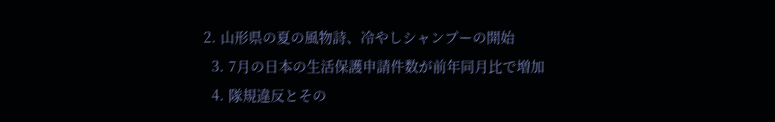2. 山形県の夏の風物詩、冷やしシャンプーの開始
  3. 7月の日本の生活保護申請件数が前年同月比で増加
  4. 隊規違反とその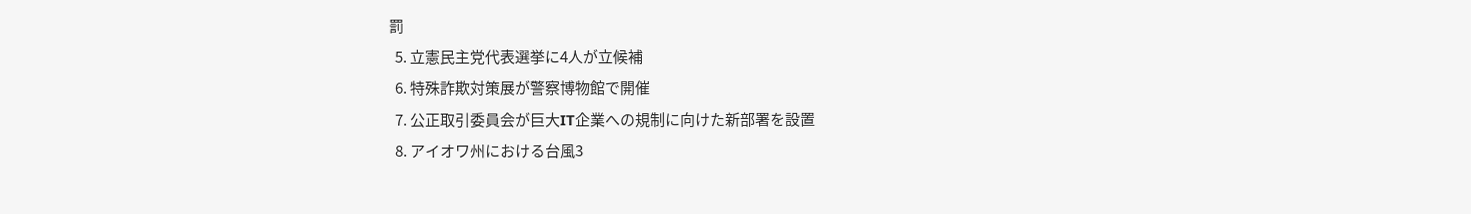罰
  5. 立憲民主党代表選挙に4人が立候補
  6. 特殊詐欺対策展が警察博物館で開催
  7. 公正取引委員会が巨大IT企業への規制に向けた新部署を設置
  8. アイオワ州における台風3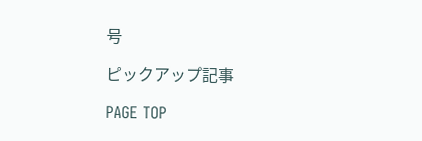号

ピックアップ記事

PAGE TOP